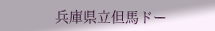兵庫県立但馬ドー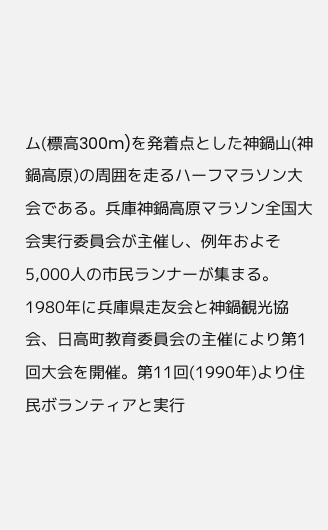ム(標高300m)を発着点とした神鍋山(神鍋高原)の周囲を走るハーフマラソン大会である。兵庫神鍋高原マラソン全国大会実行委員会が主催し、例年およそ5,000人の市民ランナーが集まる。
1980年に兵庫県走友会と神鍋観光協会、日高町教育委員会の主催により第1回大会を開催。第11回(1990年)より住民ボランティアと実行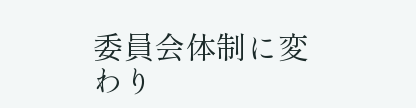委員会体制に変わり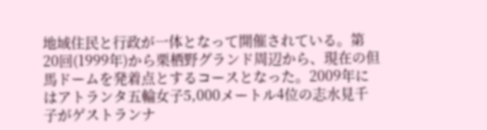地域住民と行政が一体となって開催されている。第20回(1999年)から栗栖野グランド周辺から、現在の但馬ドームを発着点とするコースとなった。2009年にはアトランタ五輪女子5,000メートル4位の志水見千子がゲストランナ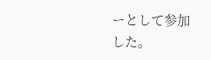ーとして参加した。